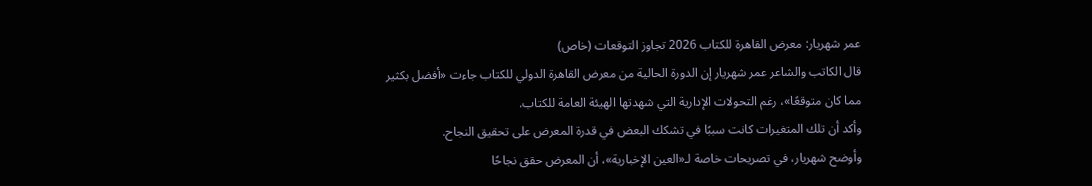عمر شهريار: معرض القاهرة للكتاب 2026 تجاوز التوقعات (خاص)
قال الكاتب والشاعر عمر شهريار إن الدورة الحالية من معرض القاهرة الدولي للكتاب جاءت «أفضل بكثير مما كان متوقعًا»، رغم التحولات الإدارية التي شهدتها الهيئة العامة للكتاب.
وأكد أن تلك المتغيرات كانت سببًا في تشكك البعض في قدرة المعرض على تحقيق النجاح.
وأوضح شهريار، في تصريحات خاصة لـ«العين الإخبارية»، أن المعرض حقق نجاحًا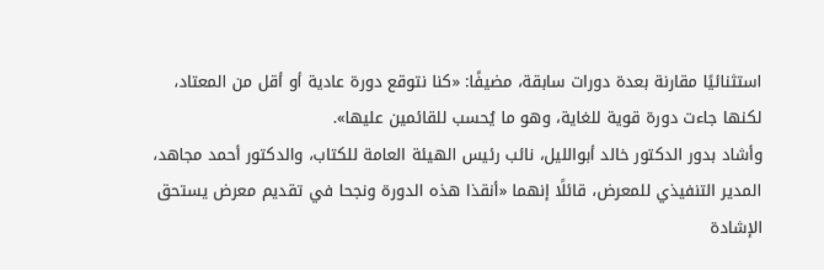استثنائيًا مقارنة بعدة دورات سابقة، مضيفًا: «كنا نتوقع دورة عادية أو أقل من المعتاد، لكنها جاءت دورة قوية للغاية، وهو ما يُحسب للقائمين عليها».
وأشاد بدور الدكتور خالد أبوالليل، نائب رئيس الهيئة العامة للكتاب، والدكتور أحمد مجاهد، المدير التنفيذي للمعرض، قائلًا إنهما «أنقذا هذه الدورة ونجحا في تقديم معرض يستحق الإشادة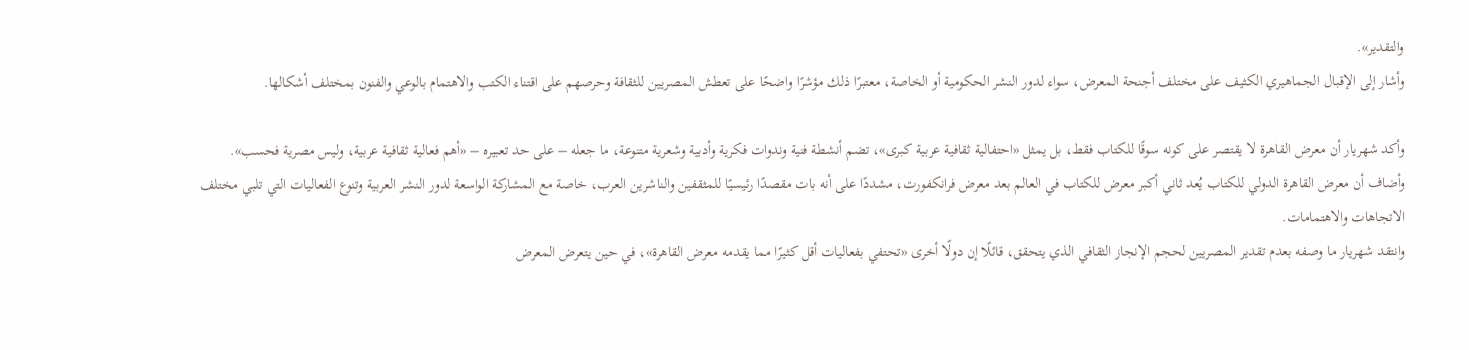والتقدير».
وأشار إلى الإقبال الجماهيري الكثيف على مختلف أجنحة المعرض، سواء لدور النشر الحكومية أو الخاصة، معتبرًا ذلك مؤشرًا واضحًا على تعطش المصريين للثقافة وحرصهم على اقتناء الكتب والاهتمام بالوعي والفنون بمختلف أشكالها.

وأكد شهريار أن معرض القاهرة لا يقتصر على كونه سوقًا للكتاب فقط، بل يمثل «احتفالية ثقافية عربية كبرى»، تضم أنشطة فنية وندوات فكرية وأدبية وشعرية متنوعة، ما جعله – على حد تعبيره – «أهم فعالية ثقافية عربية، وليس مصرية فحسب».
وأضاف أن معرض القاهرة الدولي للكتاب يُعد ثاني أكبر معرض للكتاب في العالم بعد معرض فرانكفورت، مشددًا على أنه بات مقصدًا رئيسيًا للمثقفين والناشرين العرب، خاصة مع المشاركة الواسعة لدور النشر العربية وتنوع الفعاليات التي تلبي مختلف الاتجاهات والاهتمامات.
وانتقد شهريار ما وصفه بعدم تقدير المصريين لحجم الإنجاز الثقافي الذي يتحقق، قائلًا إن دولًا أخرى «تحتفي بفعاليات أقل كثيرًا مما يقدمه معرض القاهرة»، في حين يتعرض المعرض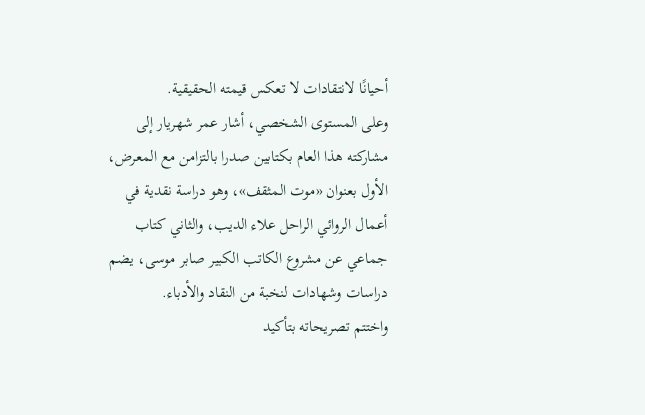أحيانًا لانتقادات لا تعكس قيمته الحقيقية.
وعلى المستوى الشخصي، أشار عمر شهريار إلى مشاركته هذا العام بكتابين صدرا بالتزامن مع المعرض، الأول بعنوان «موت المثقف»، وهو دراسة نقدية في أعمال الروائي الراحل علاء الديب، والثاني كتاب جماعي عن مشروع الكاتب الكبير صابر موسى، يضم دراسات وشهادات لنخبة من النقاد والأدباء.
واختتم تصريحاته بتأكيد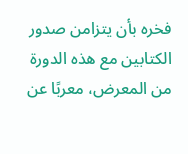فخره بأن يتزامن صدور الكتابين مع هذه الدورة من المعرض، معربًا عن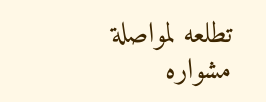تطلعه لمواصلة مشواره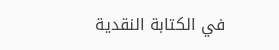في الكتابة النقدية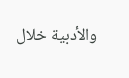والأدبية خلال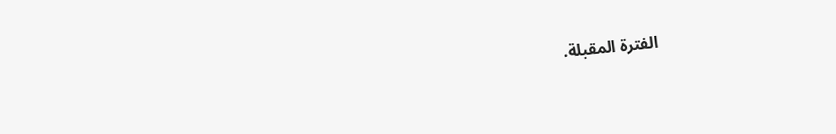الفترة المقبلة.